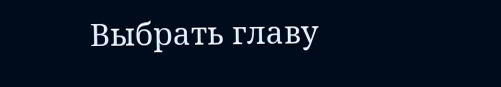Выбрать главу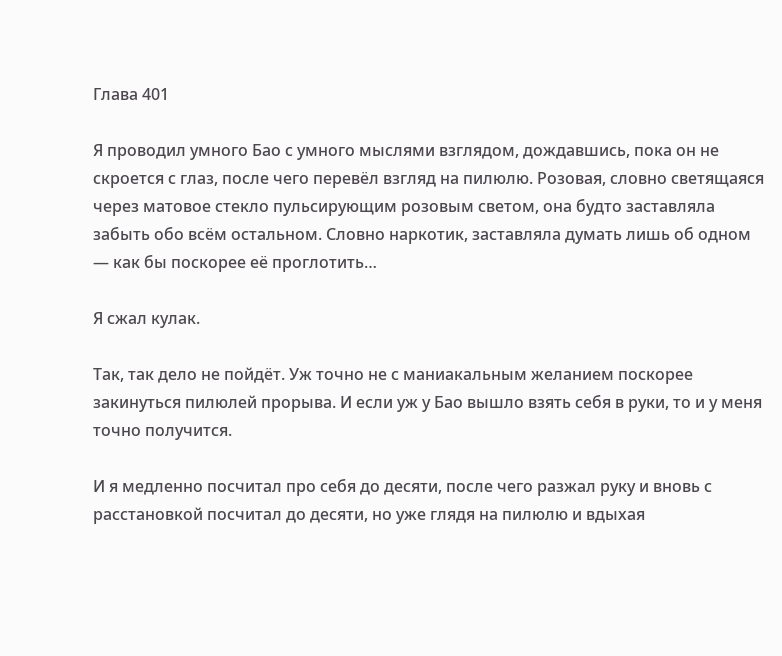Глава 401

Я проводил умного Бао с умного мыслями взглядом, дождавшись, пока он не скроется с глаз, после чего перевёл взгляд на пилюлю. Розовая, словно светящаяся через матовое стекло пульсирующим розовым светом, она будто заставляла забыть обо всём остальном. Словно наркотик, заставляла думать лишь об одном — как бы поскорее её проглотить…

Я сжал кулак.

Так, так дело не пойдёт. Уж точно не с маниакальным желанием поскорее закинуться пилюлей прорыва. И если уж у Бао вышло взять себя в руки, то и у меня точно получится.

И я медленно посчитал про себя до десяти, после чего разжал руку и вновь с расстановкой посчитал до десяти, но уже глядя на пилюлю и вдыхая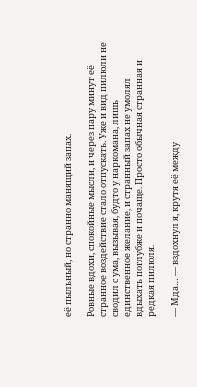её пыльный, но странно манящий запах.

Ровные вдохи, спокойные мысли, и через пару минут её странное воздействие стало отпускать. Уже и вид пилюли не сводил с ума, вызывая, будто у наркомана, лишь единственное желание, и странный запах не умолял вдыхать поглубже и почаще. Просто обычная странная и редкая пилюля.

— Мда… — вздохнул я, крутя её между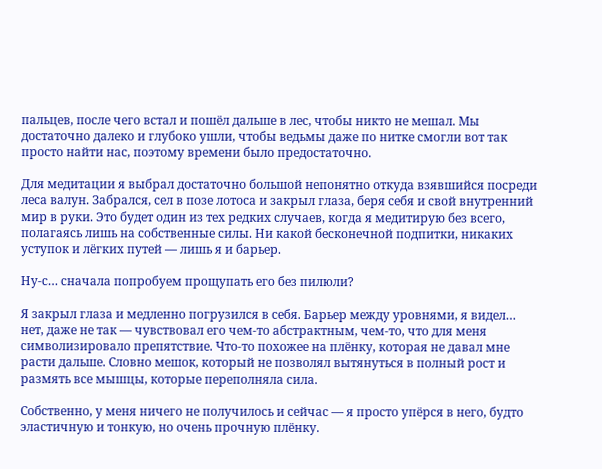пальцев, после чего встал и пошёл дальше в лес, чтобы никто не мешал. Мы достаточно далеко и глубоко ушли, чтобы ведьмы даже по нитке смогли вот так просто найти нас, поэтому времени было предостаточно.

Для медитации я выбрал достаточно большой непонятно откуда взявшийся посреди леса валун. Забрался, сел в позе лотоса и закрыл глаза, беря себя и свой внутренний мир в руки. Это будет один из тех редких случаев, когда я медитирую без всего, полагаясь лишь на собственные силы. Ни какой бесконечной подпитки, никаких уступок и лёгких путей — лишь я и барьер.

Ну-с… сначала попробуем прощупать его без пилюли?

Я закрыл глаза и медленно погрузился в себя. Барьер между уровнями, я видел… нет, даже не так — чувствовал его чем-то абстрактным, чем-то, что для меня символизировало препятствие. Что-то похожее на плёнку, которая не давал мне расти дальше. Словно мешок, который не позволял вытянуться в полный рост и размять все мышцы, которые переполняла сила.

Собственно, у меня ничего не получилось и сейчас — я просто упёрся в него, будто эластичную и тонкую, но очень прочную плёнку.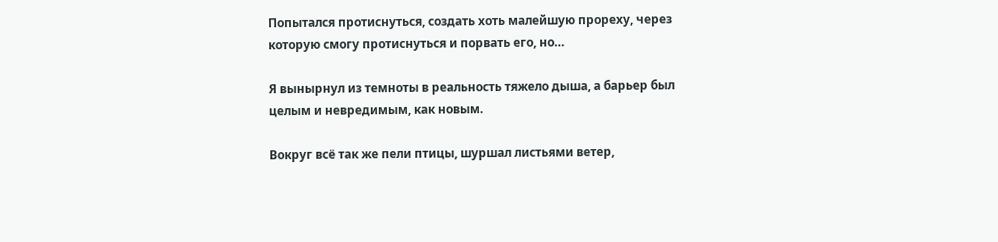Попытался протиснуться, создать хоть малейшую прореху, через которую смогу протиснуться и порвать его, но…

Я вынырнул из темноты в реальность тяжело дыша, а барьер был целым и невредимым, как новым.

Вокруг всё так же пели птицы, шуршал листьями ветер,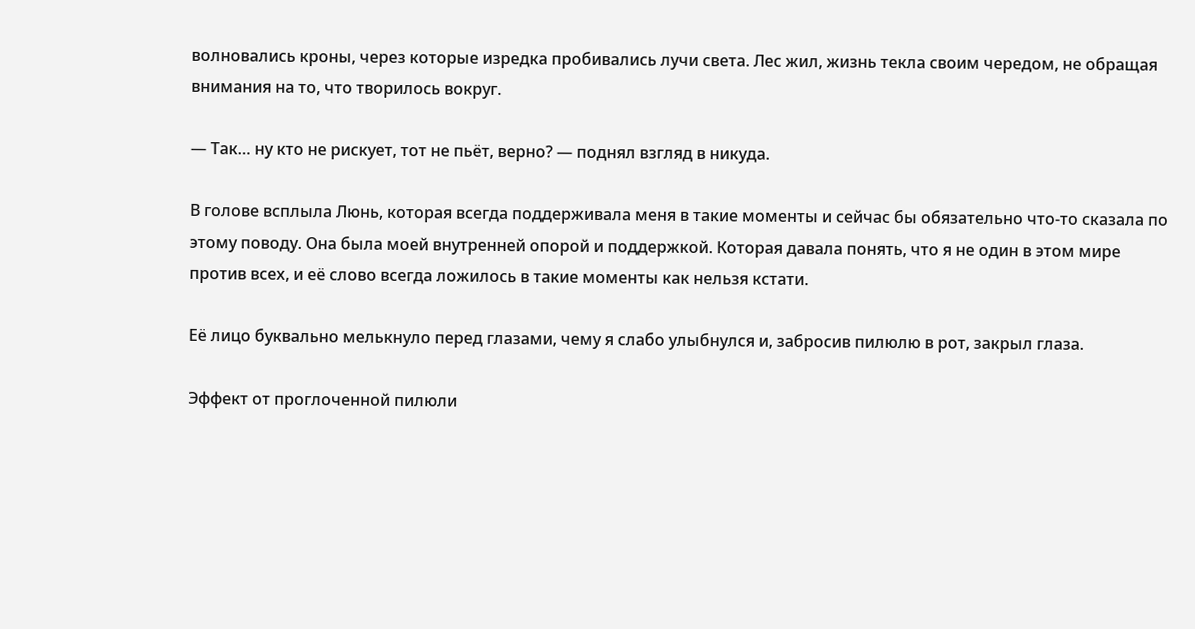волновались кроны, через которые изредка пробивались лучи света. Лес жил, жизнь текла своим чередом, не обращая внимания на то, что творилось вокруг.

— Так… ну кто не рискует, тот не пьёт, верно? — поднял взгляд в никуда.

В голове всплыла Люнь, которая всегда поддерживала меня в такие моменты и сейчас бы обязательно что-то сказала по этому поводу. Она была моей внутренней опорой и поддержкой. Которая давала понять, что я не один в этом мире против всех, и её слово всегда ложилось в такие моменты как нельзя кстати.

Её лицо буквально мелькнуло перед глазами, чему я слабо улыбнулся и, забросив пилюлю в рот, закрыл глаза.

Эффект от проглоченной пилюли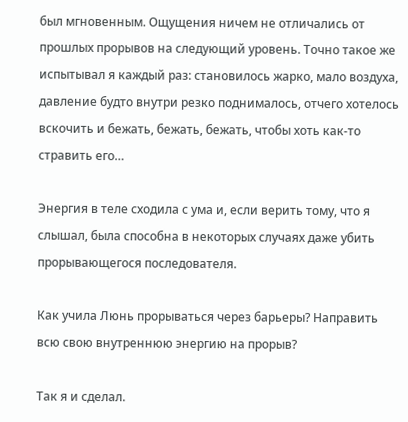был мгновенным. Ощущения ничем не отличались от прошлых прорывов на следующий уровень. Точно такое же испытывал я каждый раз: становилось жарко, мало воздуха, давление будто внутри резко поднималось, отчего хотелось вскочить и бежать, бежать, бежать, чтобы хоть как-то стравить его…

Энергия в теле сходила с ума и, если верить тому, что я слышал, была способна в некоторых случаях даже убить прорывающегося последователя.

Как учила Люнь прорываться через барьеры? Направить всю свою внутреннюю энергию на прорыв?

Так я и сделал.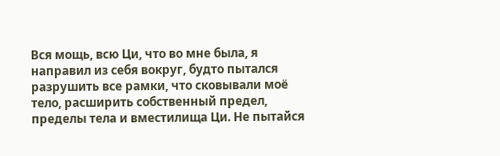Вся мощь, всю Ци, что во мне была, я направил из себя вокруг, будто пытался разрушить все рамки, что сковывали моё тело, расширить собственный предел, пределы тела и вместилища Ци. Не пытайся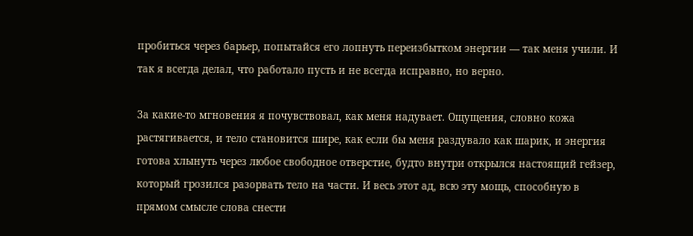пробиться через барьер, попытайся его лопнуть переизбытком энергии — так меня учили. И так я всегда делал, что работало пусть и не всегда исправно, но верно.

За какие-то мгновения я почувствовал, как меня надувает. Ощущения, словно кожа растягивается, и тело становится шире, как если бы меня раздувало как шарик, и энергия готова хлынуть через любое свободное отверстие, будто внутри открылся настоящий гейзер, который грозился разорвать тело на части. И весь этот ад, всю эту мощь, способную в прямом смысле слова снести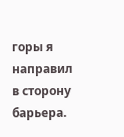горы я направил в сторону барьера.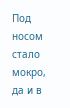Под носом стало мокро, да и в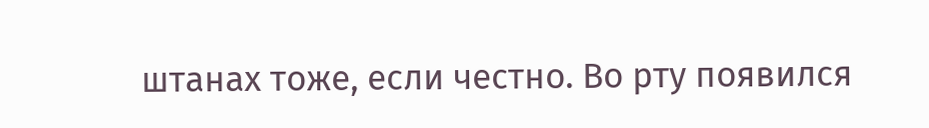штанах тоже, если честно. Во рту появился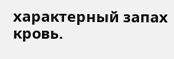характерный запах кровь.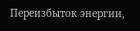Переизбыток энергии,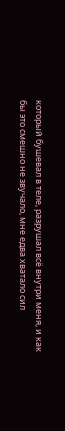который бушевал в теле, разрушал всё внутри меня, и как бы это смешно не звучало, мне едва хватало сил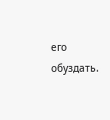его обуздать.